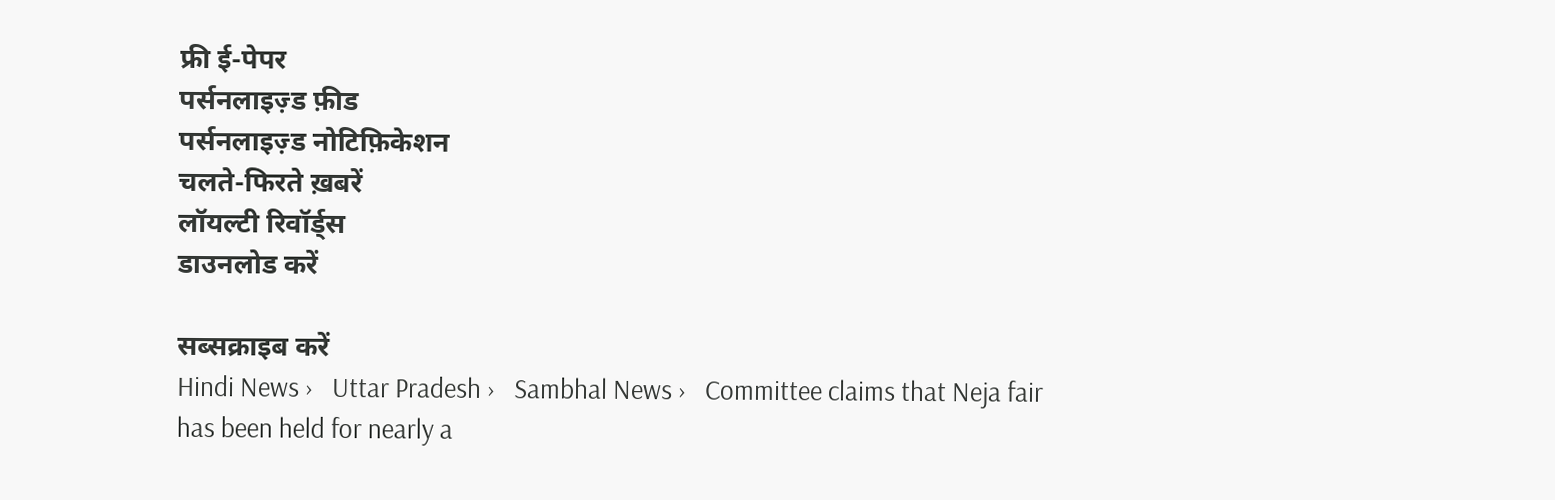फ्री ई-पेपर
पर्सनलाइज़्ड फ़ीड
पर्सनलाइज़्ड नोटिफ़िकेशन
चलते-फिरते ख़बरें
लॉयल्टी रिवॉर्ड्स
डाउनलोड करें

सब्सक्राइब करें
Hindi News ›   Uttar Pradesh ›   Sambhal News ›   Committee claims that Neja fair has been held for nearly a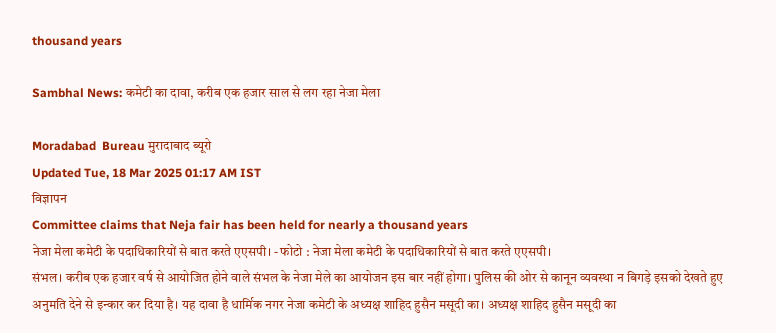thousand years

Sambhal News: कमेटी का दावा, करीब एक हजार साल से लग रहा नेजा मेला

Moradabad  Bureau मुरादाबाद ब्यूरो
Updated Tue, 18 Mar 2025 01:17 AM IST
विज्ञापन
Committee claims that Neja fair has been held for nearly a thousand years
नेजा मेला कमेटी के पदाधिकारियों से बात करते एएसपी। - फोटो : नेजा मेला कमेटी के पदाधिकारियों से बात करते एएसपी।
संभल। करीब एक हजार वर्ष से आयोजित होने वाले संभल के नेजा मेले का आयोजन इस बार नहीं होगा। पुलिस की ओर से कानून व्यवस्था न बिगड़े इसको देखते हुए अनुमति देने से इन्कार कर दिया है। यह दावा है धार्मिक नगर नेजा कमेटी के अध्यक्ष शाहिद हुसैन मसूदी का। अध्यक्ष शाहिद हुसैन मसूदी का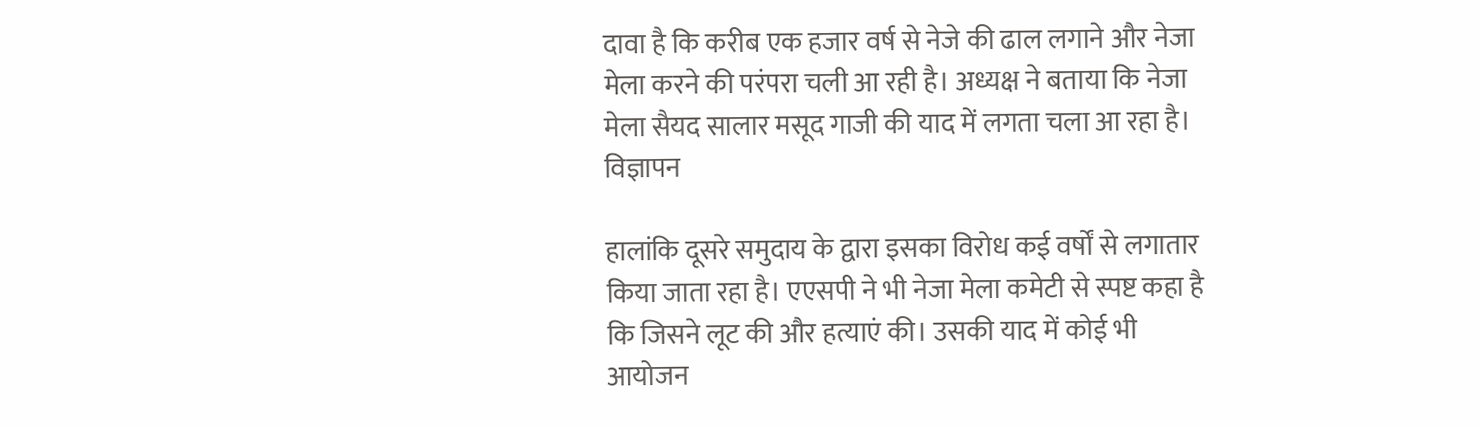दावा है कि करीब एक हजार वर्ष से नेजे की ढाल लगाने और नेजा मेला करने की परंपरा चली आ रही है। अध्यक्ष ने बताया कि नेजा मेला सैयद सालार मसूद गाजी की याद में लगता चला आ रहा है।
विज्ञापन

हालांकि दूसरे समुदाय के द्वारा इसका विरोध कई वर्षों से लगातार किया जाता रहा है। एएसपी ने भी नेजा मेला कमेटी से स्पष्ट कहा है कि जिसने लूट की और हत्याएं की। उसकी याद में कोई भी आयोजन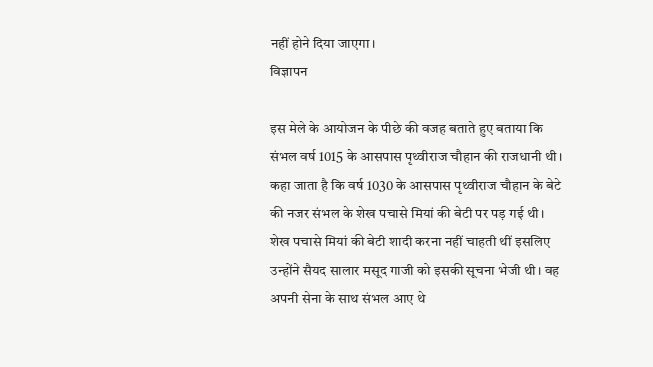नहीं होने दिया जाएगा।
विज्ञापन

इस मेले के आयोजन के पीछे की वजह बताते हुए बताया कि संभल वर्ष 1015 के आसपास पृथ्वीराज चौहान की राजधानी थी। कहा जाता है कि वर्ष 1030 के आसपास पृथ्वीराज चौहान के बेटे की नजर संभल के शेख पचासे मियां की बेटी पर पड़ गई थी। शेख पचासे मियां की बेटी शादी करना नहीं चाहती थीं इसलिए उन्होंने सैयद सालार मसूद गाजी को इसकी सूचना भेजी थी। वह अपनी सेना के साथ संभल आए थे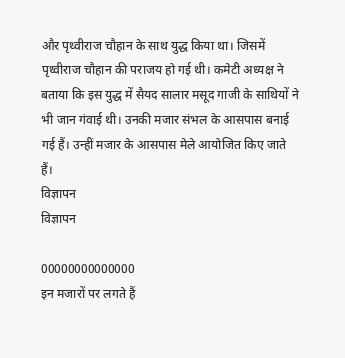और पृथ्वीराज चौहान के साथ युद्ध किया था। जिसमें पृथ्वीराज चौहान की पराजय हो गई थी। कमेटी अध्यक्ष ने बताया कि इस युद्ध में सैयद सालार मसूद गाजी के साथियों ने भी जान गंवाई थी। उनकी मजार संभल के आसपास बनाई गई हैं। उन्हीं मजार के आसपास मेले आयोजित किए जाते हैं।
विज्ञापन
विज्ञापन

00000000000000
इन मजारों पर लगते हैं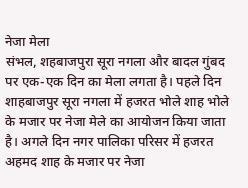नेजा मेला
संभल, शहबाजपुरा सूरा नगला और बादल गुंबद पर एक-एक दिन का मेला लगता है। पहले दिन शाहबाजपुर सूरा नगला में हजरत भोले शाह भोले के मजार पर नेजा मेले का आयोजन किया जाता है। अगले दिन नगर पालिका परिसर में हजरत अहमद शाह के मजार पर नेजा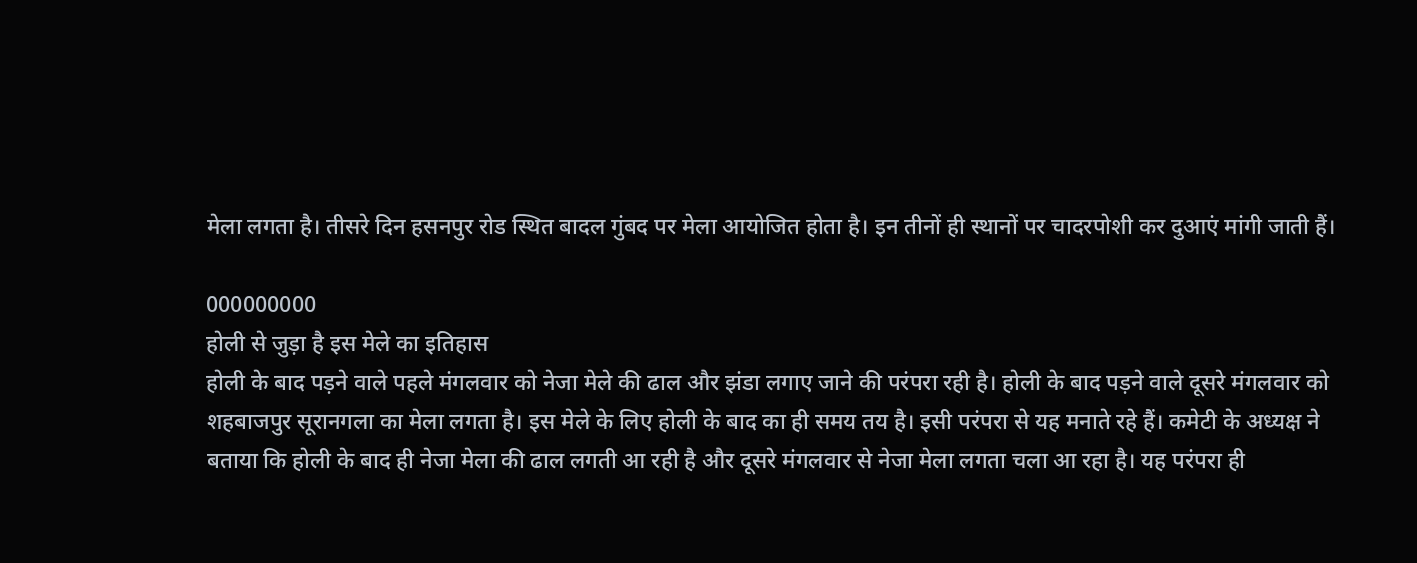मेला लगता है। तीसरे दिन हसनपुर रोड स्थित बादल गुंबद पर मेला आयोजित होता है। इन तीनों ही स्थानों पर चादरपोशी कर दुआएं मांगी जाती हैं।

000000000
होली से जुड़ा है इस मेले का इतिहास
होली के बाद पड़ने वाले पहले मंगलवार को नेजा मेले की ढाल और झंडा लगाए जाने की परंपरा रही है। होली के बाद पड़ने वाले दूसरे मंगलवार को शहबाजपुर सूरानगला का मेला लगता है। इस मेले के लिए होली के बाद का ही समय तय है। इसी परंपरा से यह मनाते रहे हैं। कमेटी के अध्यक्ष ने बताया कि होली के बाद ही नेजा मेला की ढाल लगती आ रही है और दूसरे मंगलवार से नेजा मेला लगता चला आ रहा है। यह परंपरा ही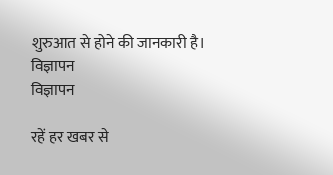शुरुआत से होने की जानकारी है।
विज्ञापन
विज्ञापन

रहें हर खबर से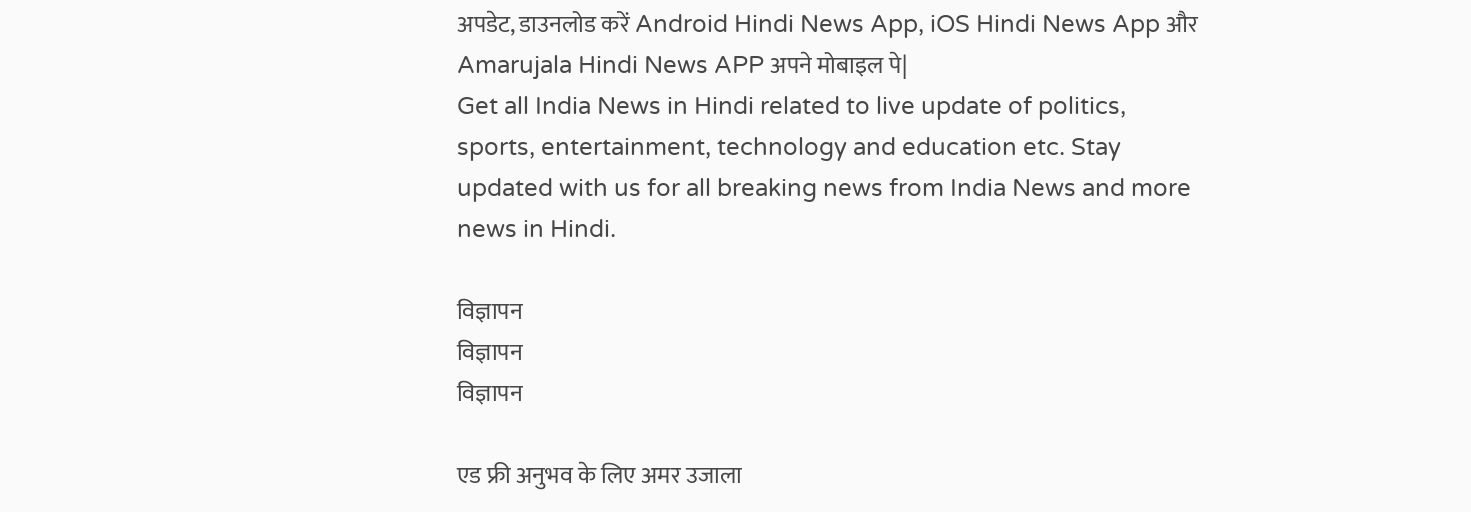अपडेट, डाउनलोड करें Android Hindi News App, iOS Hindi News App और Amarujala Hindi News APP अपने मोबाइल पे|
Get all India News in Hindi related to live update of politics, sports, entertainment, technology and education etc. Stay updated with us for all breaking news from India News and more news in Hindi.

विज्ञापन
विज्ञापन
विज्ञापन

एड फ्री अनुभव के लिए अमर उजाला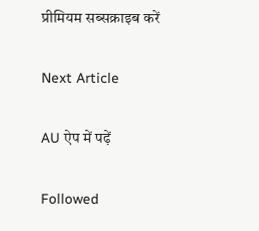प्रीमियम सब्सक्राइब करें

Next Article

AU ऐप में पढ़ें

Followed